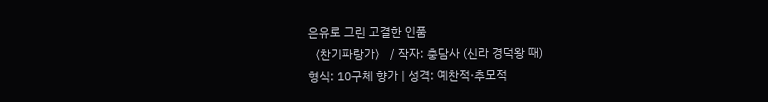은유로 그린 고결한 인품
〈찬기파랑가〉 / 작자: 충담사 (신라 경덕왕 때)
형식: 10구체 향가 | 성격: 예찬적·추모적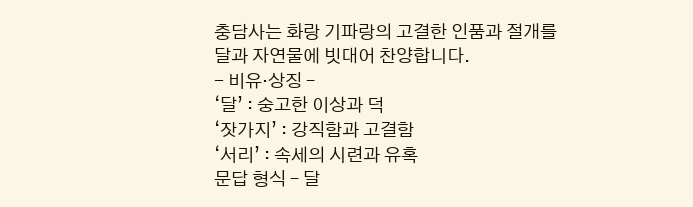충담사는 화랑 기파랑의 고결한 인품과 절개를
달과 자연물에 빗대어 찬양합니다.
- 비유·상징 –
‘달’ : 숭고한 이상과 덕
‘잣가지’ : 강직함과 고결함
‘서리’ : 속세의 시련과 유혹
문답 형식 – 달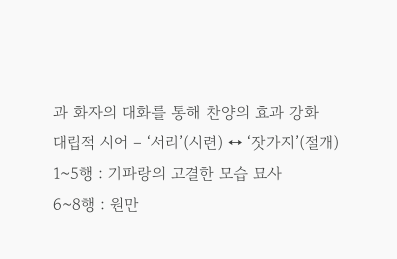과 화자의 대화를 통해 찬양의 효과 강화
대립적 시어 – ‘서리’(시련) ↔ ‘잣가지’(절개)
1~5행 : 기파랑의 고결한 모습 묘사
6~8행 : 원만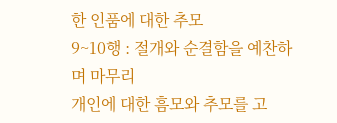한 인품에 대한 추모
9~10행 : 절개와 순결함을 예찬하며 마무리
개인에 대한 흠모와 추모를 고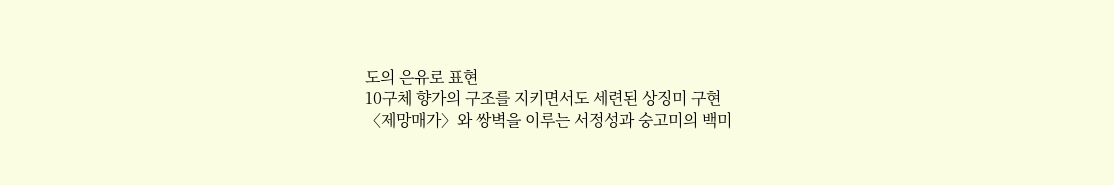도의 은유로 표현
10구체 향가의 구조를 지키면서도 세련된 상징미 구현
〈제망매가〉와 쌍벽을 이루는 서정성과 숭고미의 백미